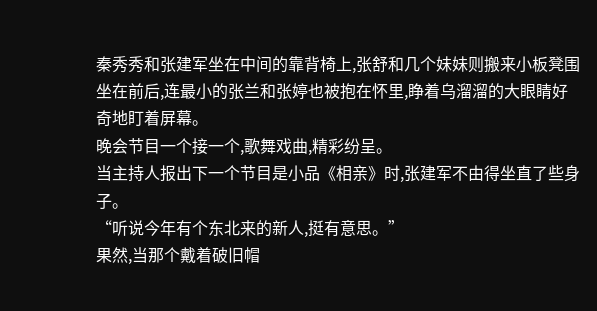秦秀秀和张建军坐在中间的靠背椅上,张舒和几个妹妹则搬来小板凳围坐在前后,连最小的张兰和张婷也被抱在怀里,睁着乌溜溜的大眼睛好奇地盯着屏幕。
晚会节目一个接一个,歌舞戏曲,精彩纷呈。
当主持人报出下一个节目是小品《相亲》时,张建军不由得坐直了些身子。
“听说今年有个东北来的新人,挺有意思。”
果然,当那个戴着破旧帽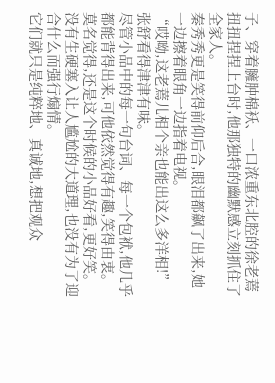子、穿着臃肿棉袄、一口浓重东北腔的徐老蔫扭扭捏捏上台时,他那独特的幽默感立刻抓住了全家人。
秦秀秀更是笑得前仰后合,眼泪都飙了出来,她一边擦着眼角一边指着电视。
“哎呦,这老蔫儿相个亲也能出这么多洋相!”
张舒看得津津有味。
尽管小品中的每一句台词、每一个包袱,他几乎都能背得出来,可他依然觉得有趣,笑得由衷。
莫名觉得,还是这个时候的小品好看,更好笑。
没有生硬塞入让人尴尬的大道理,也没有为了迎合什么而强行煽情。
它们就只是纯粹地、真诚地,想把观众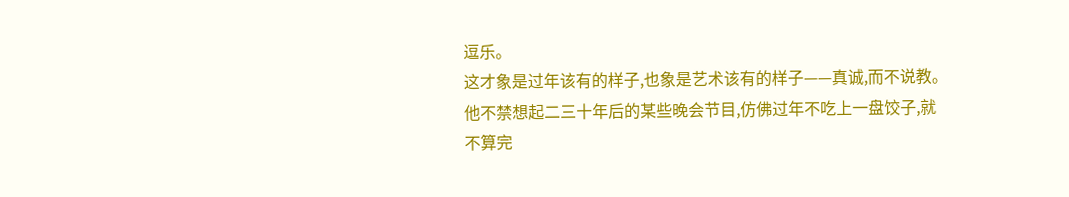逗乐。
这才象是过年该有的样子,也象是艺术该有的样子——真诚,而不说教。
他不禁想起二三十年后的某些晚会节目,仿佛过年不吃上一盘饺子,就不算完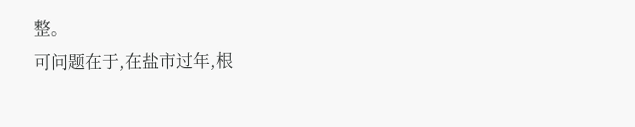整。
可问题在于,在盐市过年,根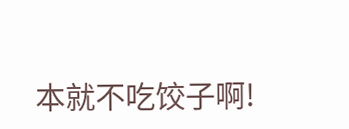本就不吃饺子啊!